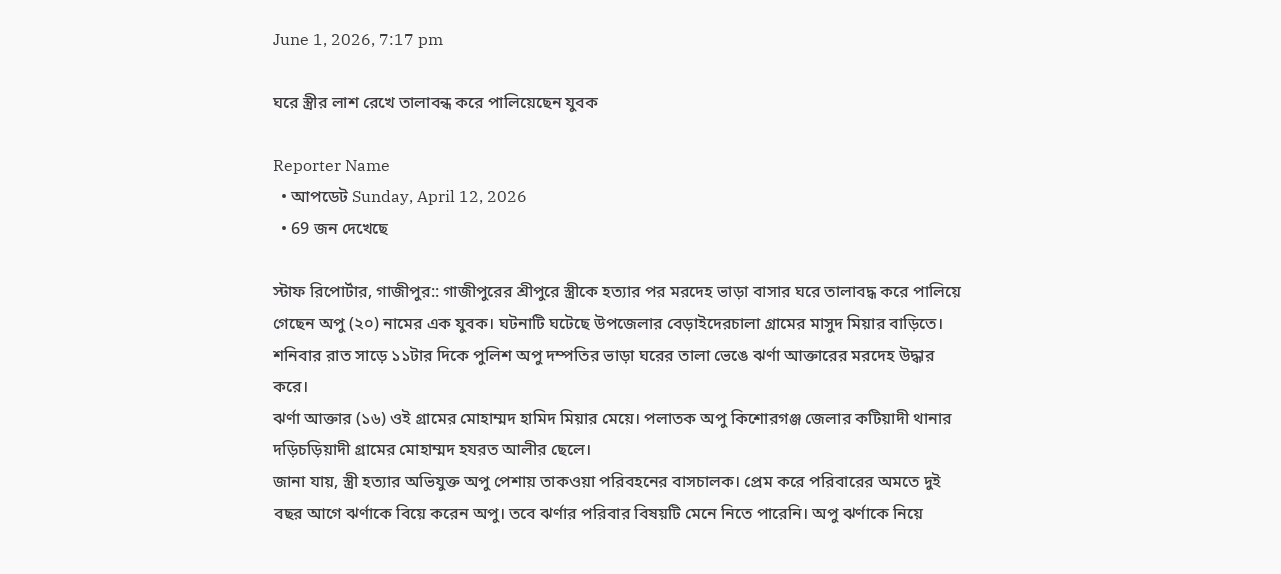June 1, 2026, 7:17 pm

ঘরে স্ত্রীর লাশ রেখে তালাবন্ধ করে পালিয়েছেন যুবক

Reporter Name
  • আপডেট Sunday, April 12, 2026
  • 69 জন দেখেছে

স্টাফ রিপোর্টার, গাজীপুর:: গাজীপুরের শ্রীপুরে স্ত্রীকে হত্যার পর মরদেহ ভাড়া বাসার ঘরে তালাবদ্ধ করে পালিয়ে গেছেন অপু (২০) নামের এক যুবক। ঘটনাটি ঘটেছে উপজেলার বেড়াইদেরচালা গ্রামের মাসুদ মিয়ার বাড়িতে। শনিবার রাত সাড়ে ১১টার দিকে পুলিশ অপু দম্পতির ভাড়া ঘরের তালা ভেঙে ঝর্ণা আক্তারের মরদেহ উদ্ধার করে।
ঝর্ণা আক্তার (১৬) ওই গ্রামের মোহাম্মদ হামিদ মিয়ার মেয়ে। পলাতক অপু কিশোরগঞ্জ জেলার কটিয়াদী থানার দড়িচড়িয়াদী গ্রামের মোহাম্মদ হযরত আলীর ছেলে।
জানা যায়, স্ত্রী হত্যার অভিযুক্ত অপু পেশায় তাকওয়া পরিবহনের বাসচালক। প্রেম করে পরিবারের অমতে দুই বছর আগে ঝর্ণাকে বিয়ে করেন অপু। তবে ঝর্ণার পরিবার বিষয়টি মেনে নিতে পারেনি। অপু ঝর্ণাকে নিয়ে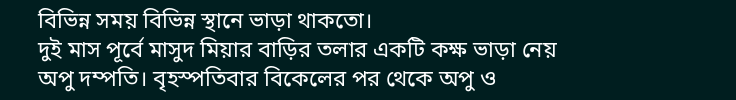বিভিন্ন সময় বিভিন্ন স্থানে ভাড়া থাকতো।
দুই মাস পূর্বে মাসুদ মিয়ার বাড়ির তলার একটি কক্ষ ভাড়া নেয় অপু দম্পতি। বৃহস্পতিবার বিকেলের পর থেকে অপু ও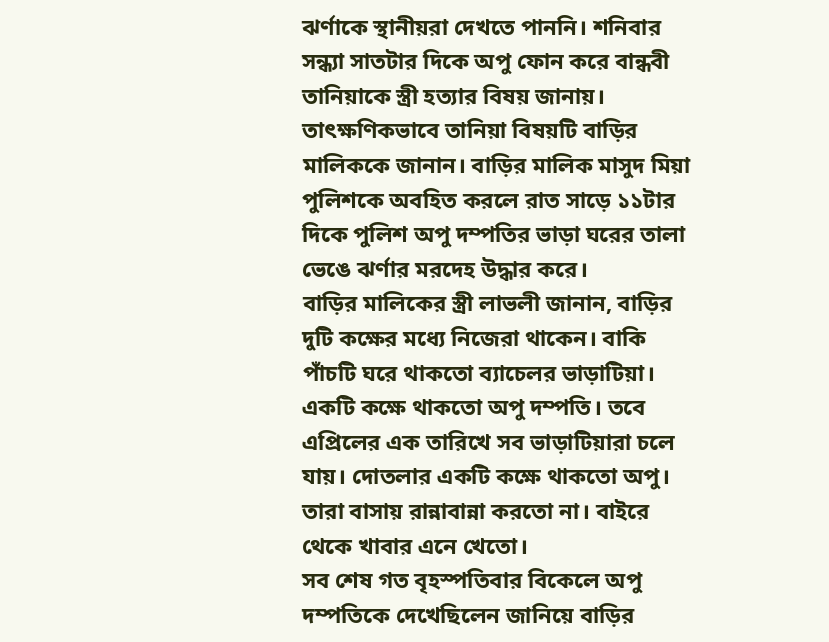ঝর্ণাকে স্থানীয়রা দেখতে পাননি। শনিবার সন্ধ্যা সাতটার দিকে অপু ফোন করে বান্ধবী তানিয়াকে স্ত্রী হত্যার বিষয় জানায়। তাৎক্ষণিকভাবে তানিয়া বিষয়টি বাড়ির মালিককে জানান। বাড়ির মালিক মাসুদ মিয়া পুলিশকে অবহিত করলে রাত সাড়ে ১১টার দিকে পুলিশ অপু দম্পতির ভাড়া ঘরের তালা ভেঙে ঝর্ণার মরদেহ উদ্ধার করে।
বাড়ির মালিকের স্ত্রী লাভলী জানান, বাড়ির দুটি কক্ষের মধ্যে নিজেরা থাকেন। বাকি পাঁচটি ঘরে থাকতো ব্যাচেলর ভাড়াটিয়া। একটি কক্ষে থাকতো অপু দম্পতি। তবে এপ্রিলের এক তারিখে সব ভাড়াটিয়ারা চলে যায়। দোতলার একটি কক্ষে থাকতো অপু। তারা বাসায় রান্নাবান্না করতো না। বাইরে থেকে খাবার এনে খেতো।
সব শেষ গত বৃহস্পতিবার বিকেলে অপু দম্পতিকে দেখেছিলেন জানিয়ে বাড়ির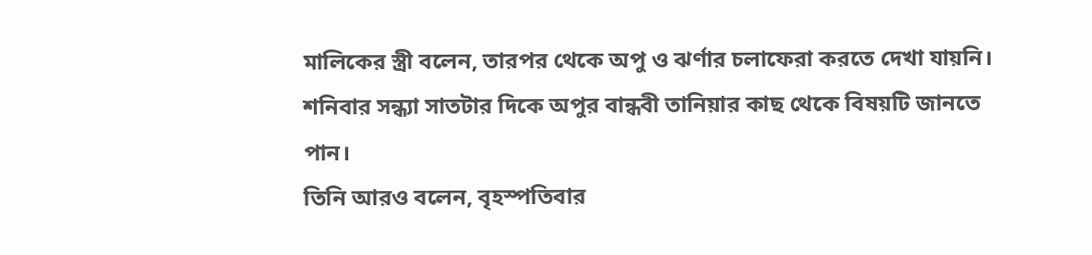মালিকের স্ত্রী বলেন, তারপর থেকে অপু ও ঝর্ণার চলাফেরা করতে দেখা যায়নি। শনিবার সন্ধ্যা সাতটার দিকে অপুর বান্ধবী তানিয়ার কাছ থেকে বিষয়টি জানতে পান।
তিনি আরও বলেন, বৃহস্পতিবার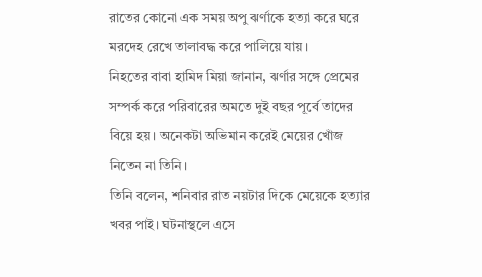রাতের কোনো এক সময় অপু ঝর্ণাকে হত্যা করে ঘরে মরদেহ রেখে তালাবদ্ধ করে পালিয়ে যায়।
নিহতের বাবা হামিদ মিয়া জানান, ঝর্ণার সঙ্গে প্রেমের সম্পর্ক করে পরিবারের অমতে দুই বছর পূর্বে তাদের বিয়ে হয়। অনেকটা অভিমান করেই মেয়ের খোঁজ নিতেন না তিনি।
তিনি বলেন, শনিবার রাত নয়টার দিকে মেয়েকে হত্যার খবর পাই। ঘটনাস্থলে এসে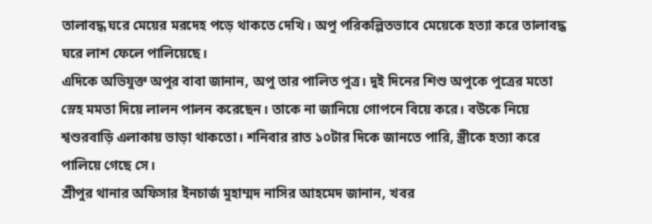তালাবদ্ধ ঘরে মেয়ের মরদেহ পড়ে থাকতে দেখি। অপু পরিকল্পিতভাবে মেয়েকে হত্যা করে তালাবদ্ধ ঘরে লাশ ফেলে পালিয়েছে।
এদিকে অভিযুক্ত অপুর বাবা জানান, অপু তার পালিত পুত্র। দুই দিনের শিশু অপুকে পুত্রের মতো স্নেহ মমতা দিয়ে লালন পালন করেছেন। তাকে না জানিয়ে গোপনে বিয়ে করে। বউকে নিয়ে শ্বশুরবাড়ি এলাকায় ভাড়া থাকতো। শনিবার রাত ১০টার দিকে জানতে পারি, স্ত্রীকে হত্যা করে পালিয়ে গেছে সে।
শ্রীপুর থানার অফিসার ইনচার্জ মুহাম্মদ নাসির আহমেদ জানান, খবর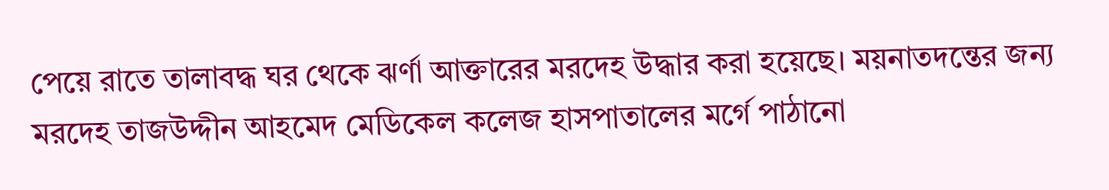পেয়ে রাতে তালাবদ্ধ ঘর থেকে ঝর্ণা আক্তারের মরদেহ উদ্ধার করা হয়েছে। ময়নাতদন্তের জন্য মরদেহ তাজউদ্দীন আহমেদ মেডিকেল কলেজ হাসপাতালের মর্গে পাঠানো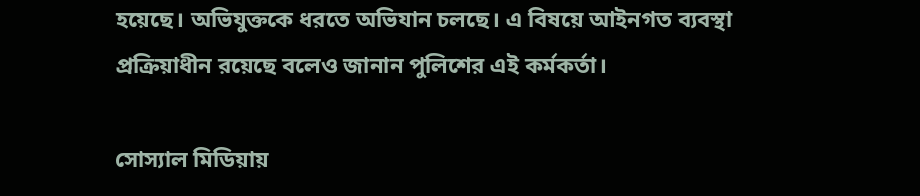হয়েছে। অভিযুক্তকে ধরতে অভিযান চলছে। এ বিষয়ে আইনগত ব্যবস্থা প্রক্রিয়াধীন রয়েছে বলেও জানান পুলিশের এই কর্মকর্তা।

সোস্যাল মিডিয়ায়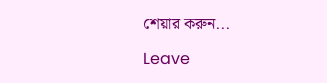শেয়ার করুন...

Leave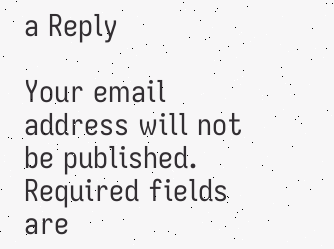a Reply

Your email address will not be published. Required fields are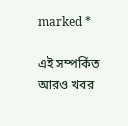marked *

এই সম্পর্কিত আরও খবর